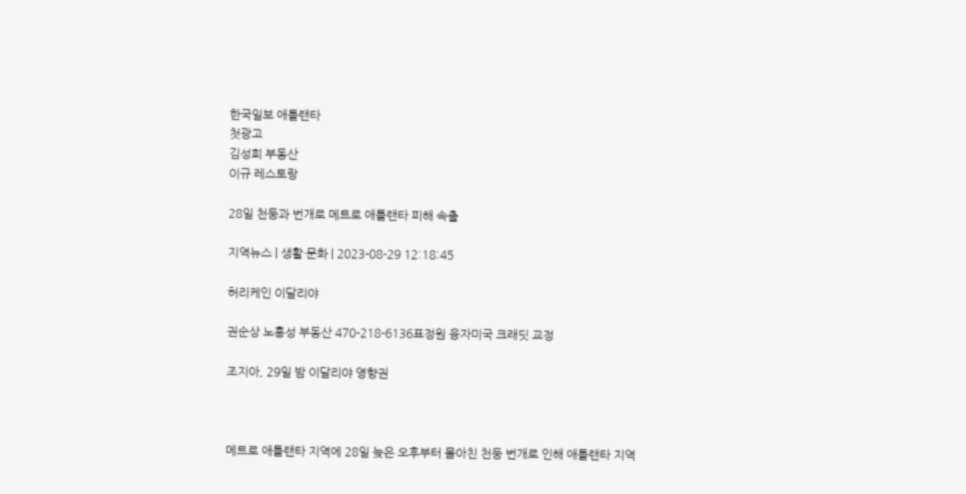한국일보 애틀랜타
첫광고
김성희 부동산
이규 레스토랑

28일 천둥과 번개로 메트로 애틀랜타 피해 속출

지역뉴스 | 생활·문화 | 2023-08-29 12:18:45

허리케인 이달리야

권순상 노흥성 부동산 470-218-6136표정원 융자미국 크래딧 교정

조지아, 29일 밤 이달리야 영향권



메트로 애틀랜타 지역에 28일 늦은 오후부터 몰아친 천둥 번개로 인해 애틀랜타 지역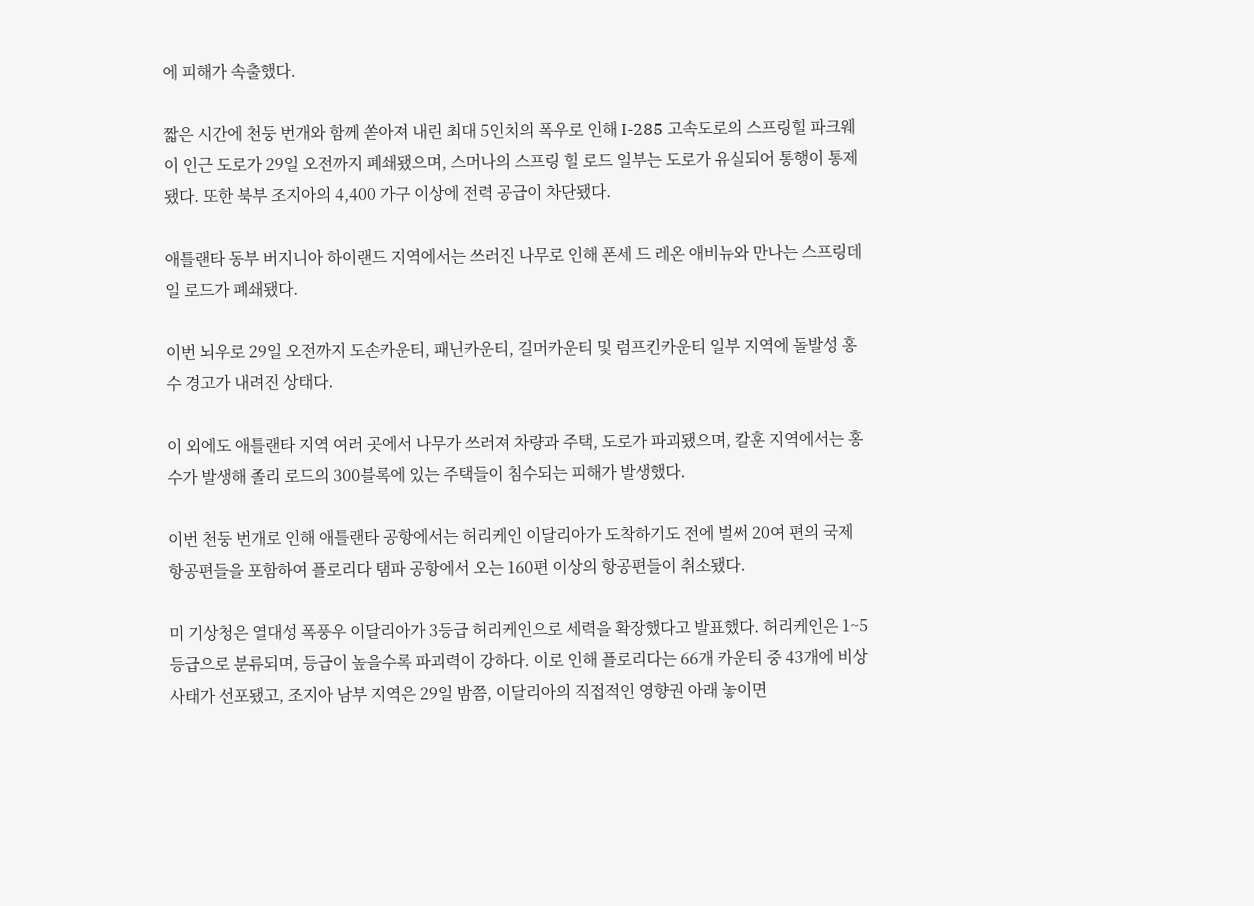에 피해가 속출했다.

짧은 시간에 천둥 번개와 함께 쏟아져 내린 최대 5인치의 폭우로 인해 I-285 고속도로의 스프링힐 파크웨이 인근 도로가 29일 오전까지 폐쇄됐으며, 스머나의 스프링 힐 로드 일부는 도로가 유실되어 통행이 통제됐다. 또한 북부 조지아의 4,400 가구 이상에 전력 공급이 차단됐다.

애틀랜타 동부 버지니아 하이랜드 지역에서는 쓰러진 나무로 인해 폰세 드 레온 애비뉴와 만나는 스프링데일 로드가 폐쇄됐다.

이번 뇌우로 29일 오전까지 도손카운티, 패닌카운티, 길머카운티 및 럼프킨카운티 일부 지역에 돌발성 홍수 경고가 내려진 상태다.

이 외에도 애틀랜타 지역 여러 곳에서 나무가 쓰러져 차량과 주택, 도로가 파괴됐으며, 칼훈 지역에서는 홍수가 발생해 졸리 로드의 300블록에 있는 주택들이 침수되는 피해가 발생했다.

이번 천둥 번개로 인해 애틀랜타 공항에서는 허리케인 이달리아가 도착하기도 전에 벌써 20여 편의 국제 항공편들을 포함하여 플로리다 탬파 공항에서 오는 160편 이상의 항공편들이 취소됐다.

미 기상청은 열대성 폭풍우 이달리아가 3등급 허리케인으로 세력을 확장했다고 발표했다. 허리케인은 1~5등급으로 분류되며, 등급이 높을수록 파괴력이 강하다. 이로 인해 플로리다는 66개 카운티 중 43개에 비상사태가 선포됐고, 조지아 남부 지역은 29일 밤쯤, 이달리아의 직접적인 영향권 아래 놓이면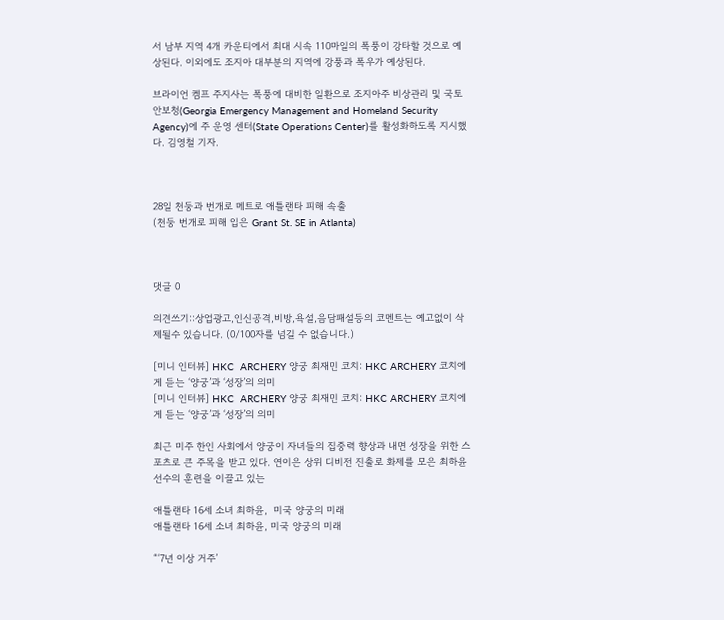서 남부 지역 4개 카운티에서 최대 시속 110마일의 폭풍이 강타할 것으로 예상된다. 이외에도 조지아 대부분의 지역에 강풍과 폭우가 예상된다.

브라이언 켐프 주지사는 폭풍에 대비한 일환으로 조지아주 비상관리 및 국토안보청(Georgia Emergency Management and Homeland Security Agency)에 주 운영 센터(State Operations Center)를 활성화하도록 지시했다. 김영철 기자.



28일 천둥과 번개로 메트로 애틀랜타 피해 속출
(천둥 번개로 피해 입은 Grant St. SE in Atlanta)



댓글 0

의견쓰기::상업광고,인신공격,비방,욕설,음담패설등의 코멘트는 예고없이 삭제될수 있습니다. (0/100자를 넘길 수 없습니다.)

[미니 인터뷰] HKC  ARCHERY 양궁 최재민 코치: HKC ARCHERY 코치에게 듣는 ‘양궁’과 ‘성장’의 의미
[미니 인터뷰] HKC  ARCHERY 양궁 최재민 코치: HKC ARCHERY 코치에게 듣는 ‘양궁’과 ‘성장’의 의미

최근 미주 한인 사회에서 양궁이 자녀들의 집중력 향상과 내면 성장을 위한 스포츠로 큰 주목을 받고 있다. 연이은 상위 디비전 진출로 화제를 모은 최하윤 선수의 훈련을 이끌고 있는

애틀랜타 16세 소녀 최하윤,  미국 양궁의 미래
애틀랜타 16세 소녀 최하윤, 미국 양궁의 미래

“‘7년 이상 거주’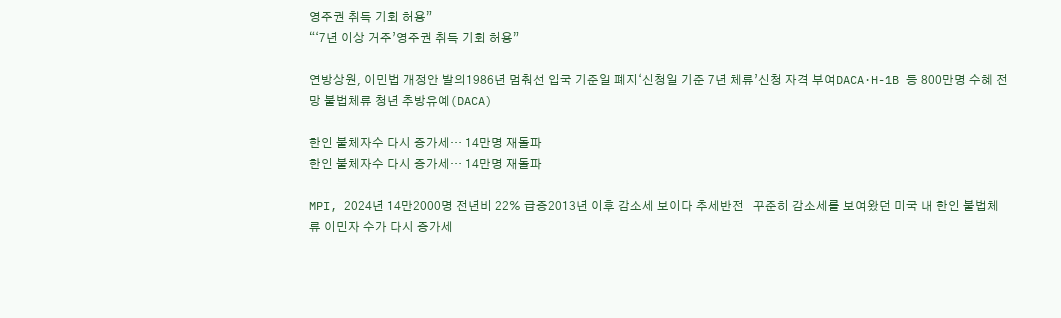영주권 취득 기회 허용”
“‘7년 이상 거주’영주권 취득 기회 허용”

연방상원, 이민법 개정안 발의1986년 멈춰선 입국 기준일 폐지‘신청일 기준 7년 체류’신청 자격 부여DACA·H-1B 등 800만명 수혜 전망 불법체류 청년 추방유예(DACA)

한인 불체자수 다시 증가세… 14만명 재돌파
한인 불체자수 다시 증가세… 14만명 재돌파

MPI, 2024년 14만2000명 전년비 22% 급증2013년 이후 감소세 보이다 추세반전   꾸준히 감소세를 보여왔던 미국 내 한인 불법체류 이민자 수가 다시 증가세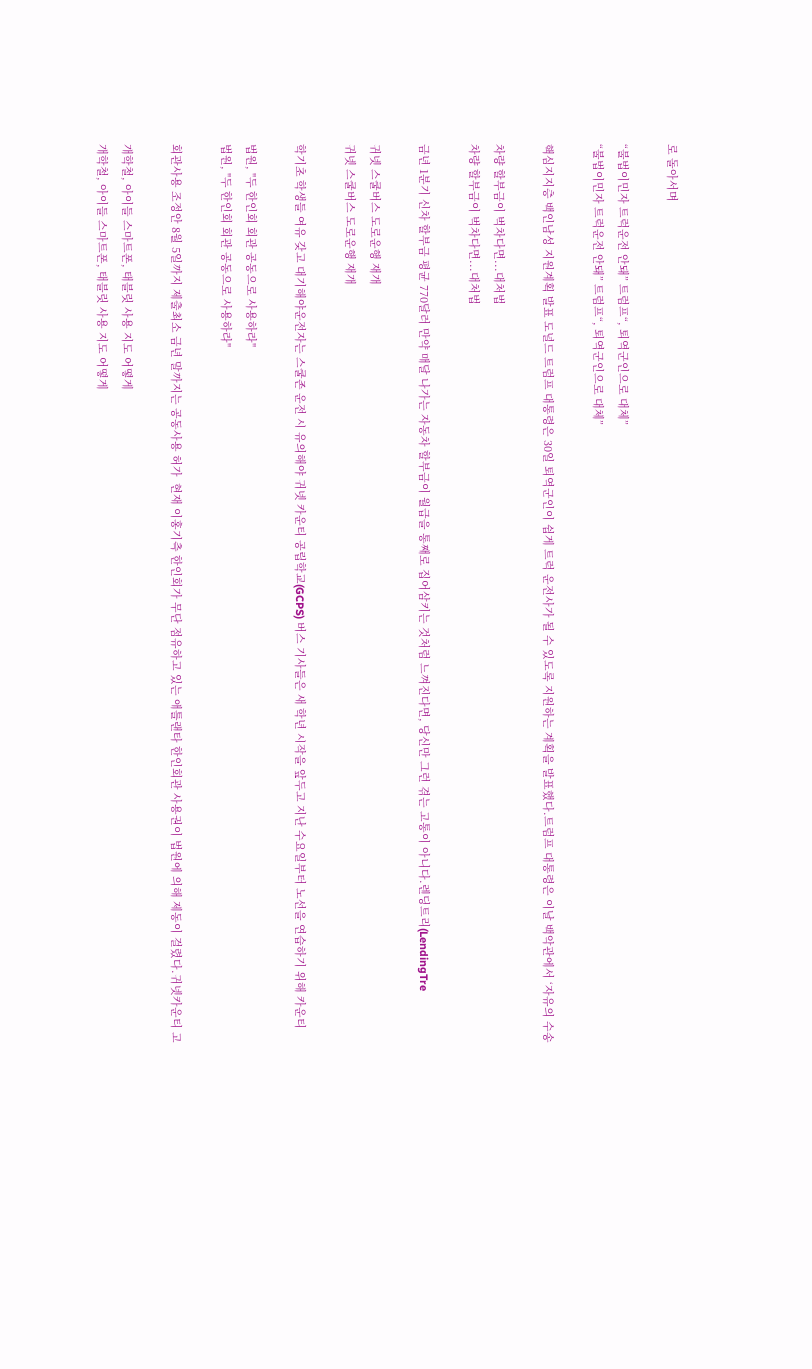로 돌아서며

“불법이민자 트럭운전 안돼” 트럼프“, 퇴역군인으로 대체”
“불법이민자 트럭운전 안돼” 트럼프“, 퇴역군인으로 대체”

핵심지지층 백인남성 지원계획 발표 도널드 트럼프 대통령은 30일 퇴역군인이 쉽게 트럭 운전사가 될 수 있도록 지원하는 계획을 발표했다.트럼프 대통령은 이날 백악관에서 ‘자유의 수송

차량 할부금이 벅차다면...대처법
차량 할부금이 벅차다면...대처법

금년 1분기 신차 할부금 평균 770달러 만약 매달 나가는 자동차 할부금이 월급을 통째로 집어삼키는 것처럼 느껴진다면, 당신만 그런 겪는 고통이 아니다.렌딩트리(LendingTre

귀넷 스쿨버스 도로운행 재개
귀넷 스쿨버스 도로운행 재개

학기초 학생들 여유 갖고 대기해야운전자는 스쿨존 운전 시 유의해야 귀넷 카운티 공립학교(GCPS) 버스 기사들은 새 학년 시작을 앞두고 지난 수요일부터 노선을 연습하기 위해 카운티

법원, "두 한인회 회관 공동으로 사용하라"
법원, "두 한인회 회관 공동으로 사용하라"

회관사용 조정안 8월 5일까지 제출최소 금년 말까지는 공동사용 허가  현재 이홍기측 한인회가 무단 점유하고 있는 애틀랜타 한인회관 사용권이 법원에 의해 제동이 걸렸다.귀넷카운티 고

개학철, 아이들 스마트폰, 태블릿 사용 지도 어떻게
개학철, 아이들 스마트폰, 태블릿 사용 지도 어떻게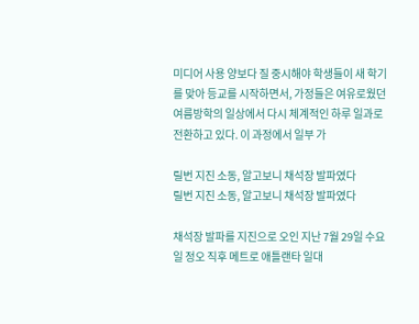미디어 사용 양보다 질 중시해야 학생들이 새 학기를 맞아 등교를 시작하면서, 가정들은 여유로웠던 여름방학의 일상에서 다시 체계적인 하루 일과로 전환하고 있다. 이 과정에서 일부 가

릴번 지진 소동, 알고보니 채석장 발파였다
릴번 지진 소동, 알고보니 채석장 발파였다

채석장 발파를 지진으로 오인 지난 7월 29일 수요일 정오 직후 메트로 애틀랜타 일대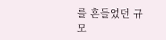를 흔들었던 규모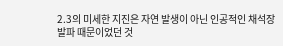2.3의 미세한 지진은 자연 발생이 아닌 인공적인 채석장 발파 때문이었던 것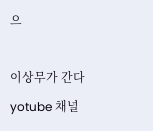으

이상무가 간다 yotube 채널